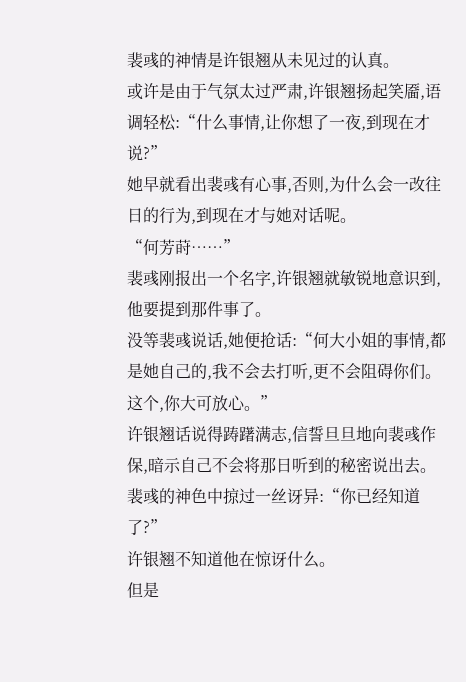裴彧的神情是许银翘从未见过的认真。
或许是由于气氛太过严肃,许银翘扬起笑靥,语调轻松:“什么事情,让你想了一夜,到现在才说?”
她早就看出裴彧有心事,否则,为什么会一改往日的行为,到现在才与她对话呢。
“何芳莳……”
裴彧刚报出一个名字,许银翘就敏锐地意识到,他要提到那件事了。
没等裴彧说话,她便抢话:“何大小姐的事情,都是她自己的,我不会去打听,更不会阻碍你们。这个,你大可放心。”
许银翘话说得踌躇满志,信誓旦旦地向裴彧作保,暗示自己不会将那日听到的秘密说出去。
裴彧的神色中掠过一丝讶异:“你已经知道了?”
许银翘不知道他在惊讶什么。
但是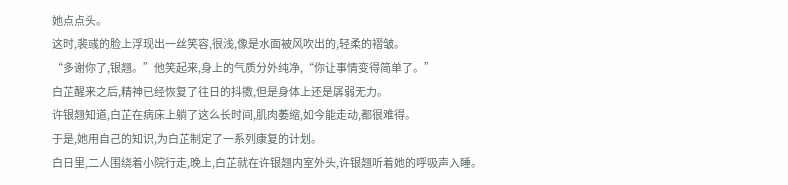她点点头。
这时,裴彧的脸上浮现出一丝笑容,很浅,像是水面被风吹出的,轻柔的褶皱。
“多谢你了,银翘。”他笑起来,身上的气质分外纯净,“你让事情变得简单了。”
白芷醒来之后,精神已经恢复了往日的抖擞,但是身体上还是孱弱无力。
许银翘知道,白芷在病床上躺了这么长时间,肌肉萎缩,如今能走动,都很难得。
于是,她用自己的知识,为白芷制定了一系列康复的计划。
白日里,二人围绕着小院行走,晚上,白芷就在许银翘内室外头,许银翘听着她的呼吸声入睡。